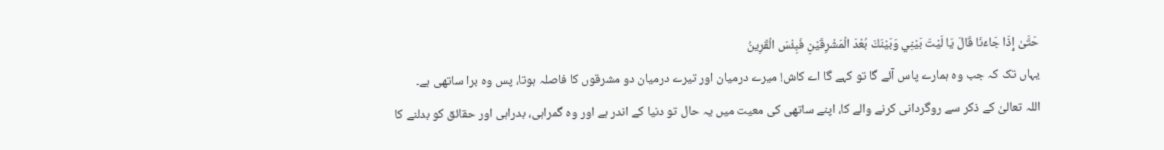حَتَّىٰ إِذَا جَاءَنَا قَالَ يَا لَيْتَ بَيْنِي وَبَيْنَكَ بُعْدَ الْمَشْرِقَيْنِ فَبِئْسَ الْقَرِينُ
یہاں تک کہ جب وہ ہمارے پاس آئے گا تو کہے گا اے کاش! میرے درمیان اور تیرے درمیان دو مشرقوں کا فاصلہ ہوتا، پس وہ برا ساتھی ہے۔
اللہ تعالیٰ کے ذکر سے روگردانی کرنے والے کا، اپنے ساتھی کی معیت میں یہ حال تو دنیا کے اندر ہے اور وہ گمراہی، بدراہی اور حقائق کو بدلنے کا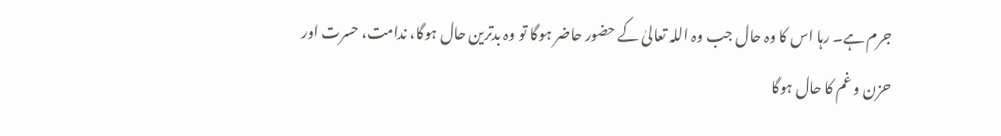جرم ہے۔ رہا اس کا وہ حال جب وہ اللہ تعالیٰ کے حضور حاضر ہوگا تو وہ بدترین حال ہوگا، ندامت، حسرت اور حزن و غم کا حال ہوگا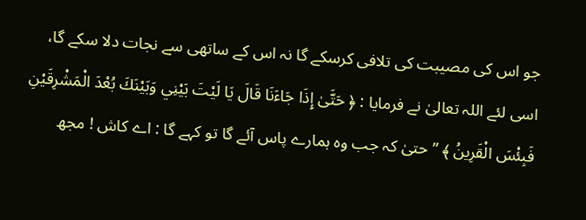جو اس کی مصیبت کی تلافی کرسکے گا نہ اس کے ساتھی سے نجات دلا سکے گا، اسی لئے اللہ تعالیٰ نے فرمایا : ﴿ حَتَّىٰ إِذَا جَاءَنَا قَالَ يَا لَيْتَ بَيْنِي وَبَيْنَكَ بُعْدَ الْمَشْرِقَيْنِ فَبِئْسَ الْقَرِينُ ﴾ ” حتیٰ کہ جب وہ ہمارے پاس آئے گا تو کہے گا : اے کاش ! مجھ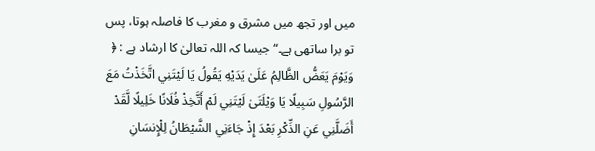میں اور تجھ میں مشرق و مغرب کا فاصلہ ہوتا، پس تو برا ساتھی ہے۔“ جیسا کہ اللہ تعالیٰ کا ارشاد ہے : ﴿ وَيَوْمَ يَعَضُّ الظَّالِمُ عَلَىٰ يَدَيْهِ يَقُولُ يَا لَيْتَنِي اتَّخَذْتُ مَعَ الرَّسُولِ سَبِيلًا يَا وَيْلَتَىٰ لَيْتَنِي لَمْ أَتَّخِذْ فُلَانًا خَلِيلًا لَّقَدْ أَضَلَّنِي عَنِ الذِّكْرِ بَعْدَ إِذْ جَاءَنِي الشَّيْطَانُ لِلْإِنسَانِ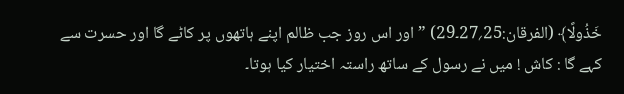خَذُولًا﴾ (الفرقان:25؍27۔29) ”اور اس روز جب ظالم اپنے ہاتھوں پر کاٹے گا اور حسرت سے کہے گا : کاش ! میں نے رسول کے ساتھ راستہ اختیار کیا ہوتا۔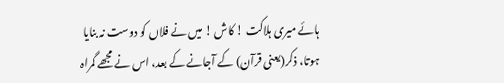ہائے میری ہلاکت ! کاش ! میں نے فلاں کو دوست نہ بنایا ہوتا، ذکر(یعنی قرآن) کے آجانے کے بعد، اس نے مجھے گمراہ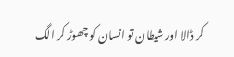کر ڈالا اور شیطان تو انسان کو چھوڑ کر الگ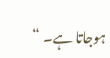ہوجاتا ہے۔ “